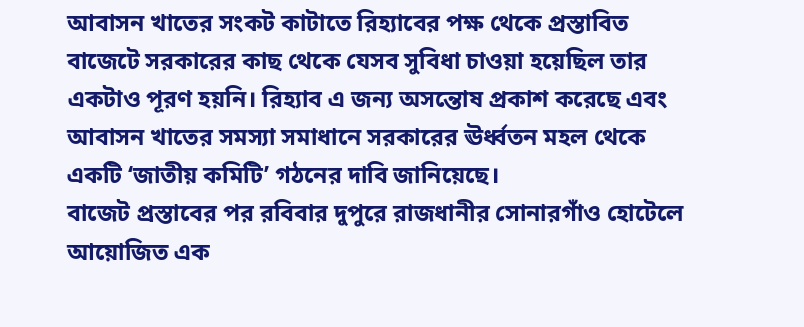আবাসন খাতের সংকট কাটাতে রিহ্যাবের পক্ষ থেকে প্রস্তাবিত বাজেটে সরকারের কাছ থেকে যেসব সুবিধা চাওয়া হয়েছিল তার একটাও পূরণ হয়নি। রিহ্যাব এ জন্য অসন্তোষ প্রকাশ করেছে এবং আবাসন খাতের সমস্যা সমাধানে সরকারের ঊর্ধ্বতন মহল থেকে একটি ‘জাতীয় কমিটি’ গঠনের দাবি জানিয়েছে।
বাজেট প্রস্তাবের পর রবিবার দুপুরে রাজধানীর সোনারগাঁও হোটেলে আয়োজিত এক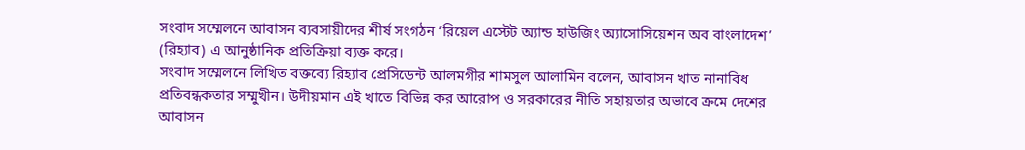সংবাদ সম্মেলনে আবাসন ব্যবসায়ীদের শীর্ষ সংগঠন ‘রিয়েল এস্টেট অ্যান্ড হাউজিং অ্যাসোসিয়েশন অব বাংলাদেশ’ (রিহ্যাব) এ আনুষ্ঠানিক প্রতিক্রিয়া ব্যক্ত করে।
সংবাদ সম্মেলনে লিখিত বক্তব্যে রিহ্যাব প্রেসিডেন্ট আলমগীর শামসুল আলামিন বলেন, আবাসন খাত নানাবিধ প্রতিবন্ধকতার সম্মুখীন। উদীয়মান এই খাতে বিভিন্ন কর আরোপ ও সরকারের নীতি সহায়তার অভাবে ক্রমে দেশের আবাসন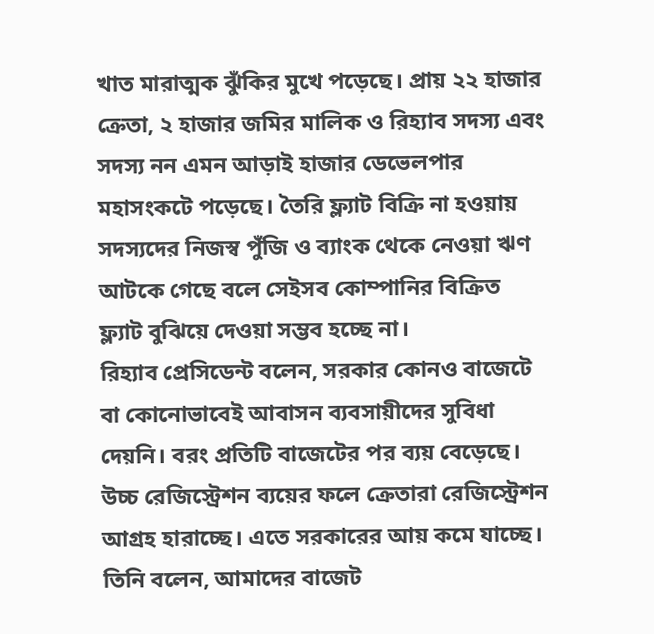খাত মারাত্মক ঝুঁকির মুখে পড়েছে। প্রায় ২২ হাজার ক্রেতা, ২ হাজার জমির মালিক ও রিহ্যাব সদস্য এবং সদস্য নন এমন আড়াই হাজার ডেভেলপার মহাসংকটে পড়েছে। তৈরি ফ্ল্যাট বিক্রি না হওয়ায় সদস্যদের নিজস্ব পুঁজি ও ব্যাংক থেকে নেওয়া ঋণ আটকে গেছে বলে সেইসব কোম্পানির বিক্রিত ফ্ল্যাট বুঝিয়ে দেওয়া সম্ভব হচ্ছে না।
রিহ্যাব প্রেসিডেন্ট বলেন, সরকার কোনও বাজেটে বা কোনোভাবেই আবাসন ব্যবসায়ীদের সুবিধা দেয়নি। বরং প্রতিটি বাজেটের পর ব্যয় বেড়েছে। উচ্চ রেজিস্ট্রেশন ব্যয়ের ফলে ক্রেতারা রেজিস্ট্রেশন আগ্রহ হারাচ্ছে। এতে সরকারের আয় কমে যাচ্ছে।
তিনি বলেন, আমাদের বাজেট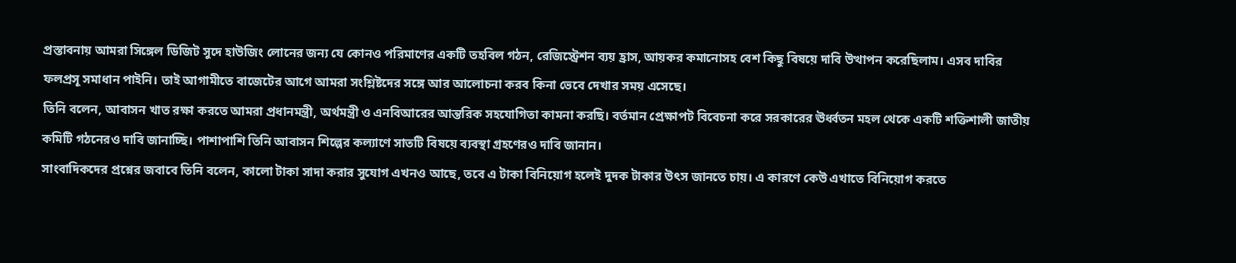প্রস্তাবনায় আমরা সিঙ্গেল ডিজিট সুদে হাউজিং লোনের জন্য যে কোনও পরিমাণের একটি তহবিল গঠন, রেজিস্ট্রেশন ব্যয় হ্রাস, আয়কর কমানোসহ বেশ কিছু বিষয়ে দাবি উত্থাপন করেছিলাম। এসব দাবির ফলপ্রসূ সমাধান পাইনি। তাই আগামীতে বাজেটের আগে আমরা সংশ্লিষ্টদের সঙ্গে আর আলোচনা করব কিনা ভেবে দেখার সময় এসেছে।
তিনি বলেন, আবাসন খাত রক্ষা করতে আমরা প্রধানমন্ত্রী, অর্থমন্ত্রী ও এনবিআরের আন্তরিক সহযোগিতা কামনা করছি। বর্তমান প্রেক্ষাপট বিবেচনা করে সরকারের ঊর্ধ্বতন মহল থেকে একটি শক্তিশালী জাতীয় কমিটি গঠনেরও দাবি জানাচ্ছি। পাশাপাশি তিনি আবাসন শিল্পের কল্যাণে সাতটি বিষয়ে ব্যবস্থা গ্রহণেরও দাবি জানান।
সাংবাদিকদের প্রশ্নের জবাবে তিনি বলেন, কালো টাকা সাদা করার সুযোগ এখনও আছে, তবে এ টাকা বিনিয়োগ হলেই দুদক টাকার উৎস জানতে চায়। এ কারণে কেউ এখাতে বিনিয়োগ করতে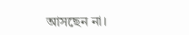আসছেন না।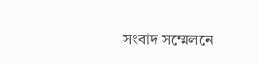সংবাদ সম্মেলনে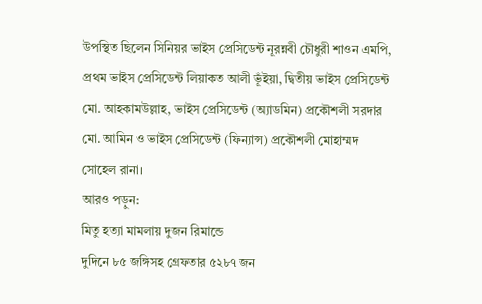উপস্থিত ছিলেন সিনিয়র ভাইস প্রেসিডেন্ট নূরন্নবী চৌধুরী শাওন এমপি, প্রথম ভাইস প্রেসিডেন্ট লিয়াকত আলী ভূঁইয়া, দ্বিতীয় ভাইস প্রেসিডেন্ট মো. আহকামউল্লাহ, ভাইস প্রেসিডেন্ট (অ্যাডমিন) প্রকৌশলী সরদার মো. আমিন ও ভাইস প্রেসিডেন্ট (ফিন্যান্স) প্রকৌশলী মোহাম্মদ সোহেল রানা।
আরও পড়ুন:
মিতু হত্যা মামলায় দুজন রিমান্ডে
দুদিনে ৮৫ জঙ্গিসহ গ্রেফতার ৫২৮৭ জন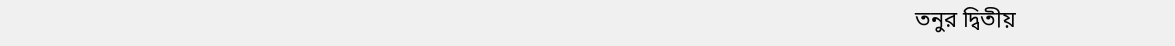তনুর দ্বিতীয়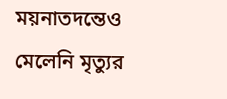ময়নাতদন্তেও মেলেনি মৃত্যুর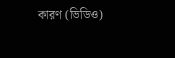কারণ (ভিডিও)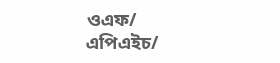ওএফ/ এপিএইচ/